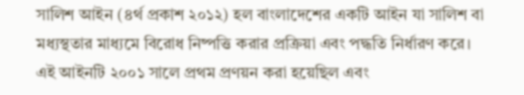সালিশ আইন (৪র্থ প্রকাশ ২০১২) হল বাংলাদেশের একটি আইন যা সালিশ বা মধ্যস্থতার মাধ্যমে বিরোধ নিষ্পত্তি করার প্রক্রিয়া এবং পদ্ধতি নির্ধারণ করে। এই আইনটি ২০০১ সালে প্রথম প্রণয়ন করা হয়েছিল এবং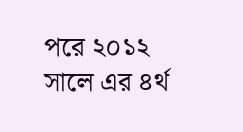পরে ২০১২ সালে এর ৪র্থ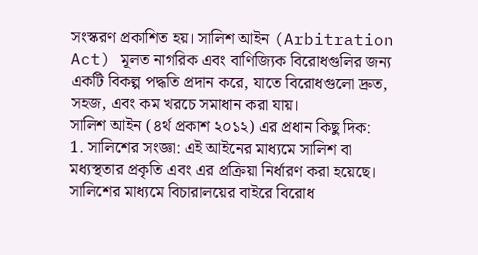সংস্করণ প্রকাশিত হয়। সালিশ আইন (Arbitration Act) মূলত নাগরিক এবং বাণিজ্যিক বিরোধগুলির জন্য একটি বিকল্প পদ্ধতি প্রদান করে, যাতে বিরোধগুলো দ্রুত, সহজ, এবং কম খরচে সমাধান করা যায়।
সালিশ আইন (৪র্থ প্রকাশ ২০১২) এর প্রধান কিছু দিক:
1. সালিশের সংজ্ঞা: এই আইনের মাধ্যমে সালিশ বা মধ্যস্থতার প্রকৃতি এবং এর প্রক্রিয়া নির্ধারণ করা হয়েছে। সালিশের মাধ্যমে বিচারালয়ের বাইরে বিরোধ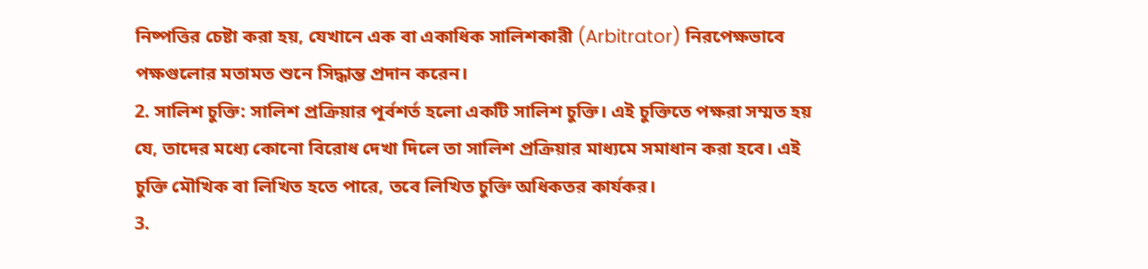নিষ্পত্তির চেষ্টা করা হয়, যেখানে এক বা একাধিক সালিশকারী (Arbitrator) নিরপেক্ষভাবে পক্ষগুলোর মতামত শুনে সিদ্ধান্ত প্রদান করেন।
2. সালিশ চুক্তি: সালিশ প্রক্রিয়ার পূর্বশর্ত হলো একটি সালিশ চুক্তি। এই চুক্তিতে পক্ষরা সম্মত হয় যে, তাদের মধ্যে কোনো বিরোধ দেখা দিলে তা সালিশ প্রক্রিয়ার মাধ্যমে সমাধান করা হবে। এই চুক্তি মৌখিক বা লিখিত হতে পারে, তবে লিখিত চুক্তি অধিকতর কার্যকর।
3.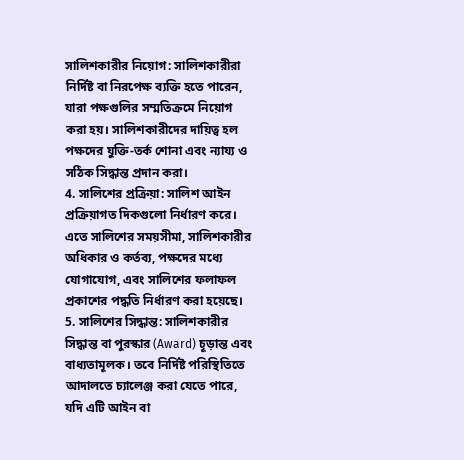সালিশকারীর নিয়োগ: সালিশকারীরা নির্দিষ্ট বা নিরপেক্ষ ব্যক্তি হতে পারেন, যারা পক্ষগুলির সম্মতিক্রমে নিয়োগ করা হয়। সালিশকারীদের দায়িত্ব হল পক্ষদের যুক্তি-তর্ক শোনা এবং ন্যায্য ও সঠিক সিদ্ধান্ত প্রদান করা।
4. সালিশের প্রক্রিয়া: সালিশ আইন প্রক্রিয়াগত দিকগুলো নির্ধারণ করে। এতে সালিশের সময়সীমা, সালিশকারীর অধিকার ও কর্তব্য, পক্ষদের মধ্যে যোগাযোগ, এবং সালিশের ফলাফল প্রকাশের পদ্ধতি নির্ধারণ করা হয়েছে।
5. সালিশের সিদ্ধান্ত: সালিশকারীর সিদ্ধান্ত বা পুরস্কার (Award) চূড়ান্ত এবং বাধ্যতামূলক। তবে নির্দিষ্ট পরিস্থিতিতে আদালতে চ্যালেঞ্জ করা যেতে পারে, যদি এটি আইন বা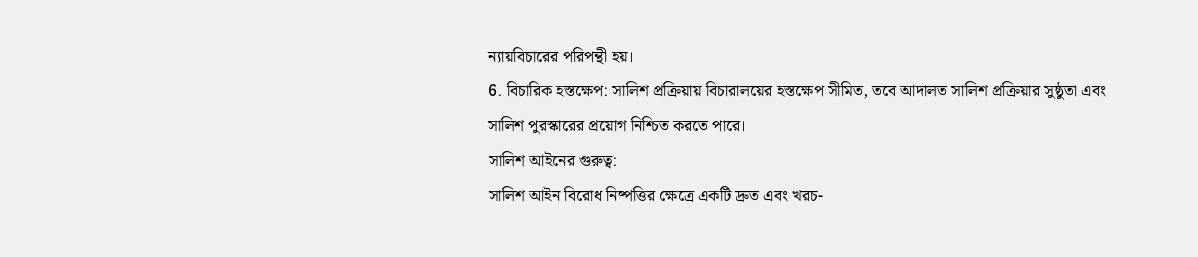ন্যায়বিচারের পরিপন্থী হয়।
6. বিচারিক হস্তক্ষেপ: সালিশ প্রক্রিয়ায় বিচারালয়ের হস্তক্ষেপ সীমিত, তবে আদালত সালিশ প্রক্রিয়ার সুষ্ঠুতা এবং সালিশ পুরস্কারের প্রয়োগ নিশ্চিত করতে পারে।
সালিশ আইনের গুরুত্ব:
সালিশ আইন বিরোধ নিষ্পত্তির ক্ষেত্রে একটি দ্রুত এবং খরচ-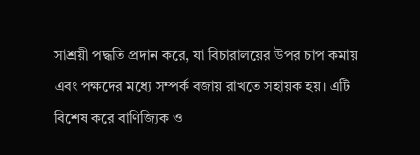সাশ্রয়ী পদ্ধতি প্রদান করে, যা বিচারালয়ের উপর চাপ কমায় এবং পক্ষদের মধ্যে সম্পর্ক বজায় রাখতে সহায়ক হয়। এটি বিশেষ করে বাণিজ্যিক ও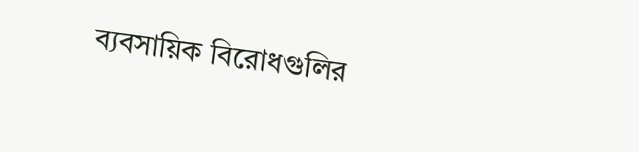ব্যবসায়িক বিরোধগুলির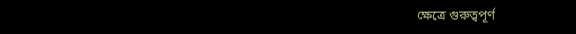ক্ষেত্রে গুরুত্বপূর্ণ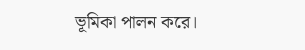ভূমিকা পালন করে।